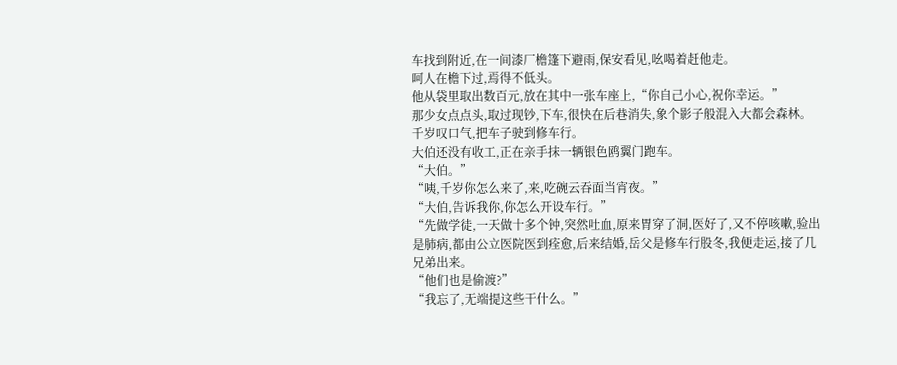车找到附近,在一间漆厂檐篷下避雨,保安看见,吆喝着赶他走。
呵人在檐下过,焉得不低头。
他从袋里取出数百元,放在其中一张车座上,“你自己小心,祝你幸运。”
那少女点点头,取过现钞,下车,很快在后巷消失,象个影子般混入大都会森林。
千岁叹口气,把车子驶到修车行。
大伯还没有收工,正在亲手抹一辆银色鸥翼门跑车。
“大伯。”
“咦,千岁你怎么来了,来,吃碗云吞面当宵夜。”
“大伯,告诉我你,你怎么开设车行。”
“先做学徒,一天做十多个钟,突然吐血,原来胃穿了洞,医好了,又不停咳嗽,验出是肺病,都由公立医院医到痊愈,后来结婚,岳父是修车行股冬,我便走运,接了几兄弟出来。
“他们也是偷渡?”
“我忘了,无端提这些干什么。”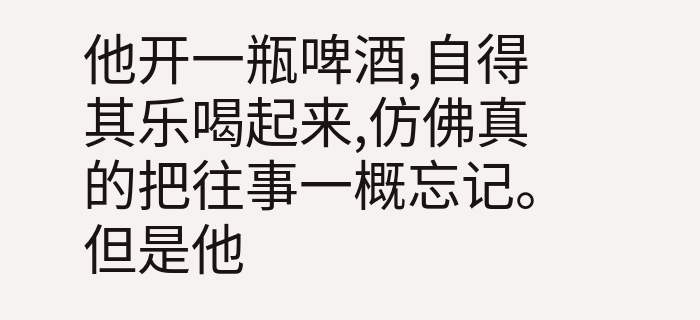他开一瓶啤酒,自得其乐喝起来,仿佛真的把往事一概忘记。
但是他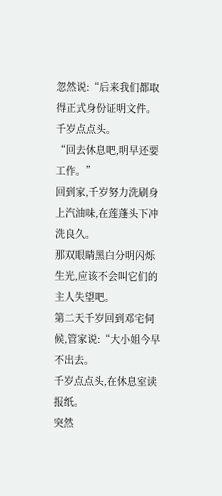忽然说:“后来我们都取得正式身份证明文件。
千岁点点头。
“回去休息吧,明早还要工作。”
回到家,千岁努力洗刷身上汽油味,在莲蓬头下冲洗良久。
那双眼睛黑白分明闪烁生光,应该不会叫它们的主人失望吧。
第二天千岁回到邓宅伺候,管家说:“大小姐今早不出去。
千岁点点头,在休息室读报纸。
突然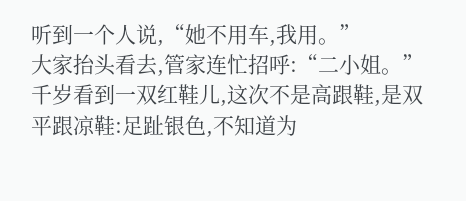听到一个人说,“她不用车,我用。”
大家抬头看去,管家连忙招呼:“二小姐。”
千岁看到一双红鞋儿,这次不是高跟鞋,是双平跟凉鞋:足趾银色,不知道为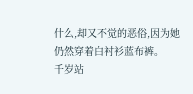什么,却又不觉的恶俗,因为她仍然穿着白衬衫蓝布裤。
千岁站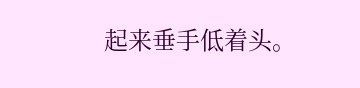起来垂手低着头。